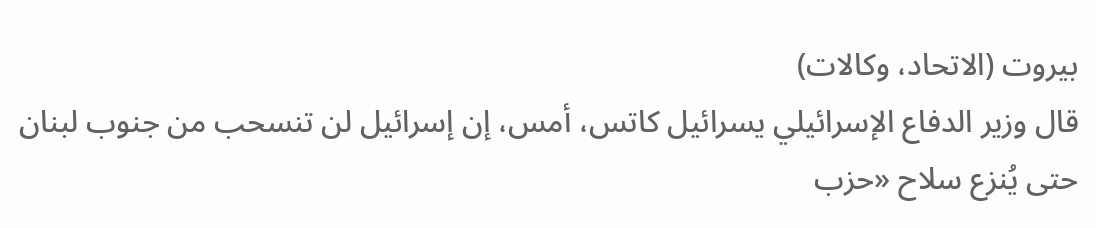بيروت (الاتحاد، وكالات)
قال وزير الدفاع الإسرائيلي يسرائيل كاتس، أمس، إن إسرائيل لن تنسحب من جنوب لبنان حتى يُنزع سلاح «حزب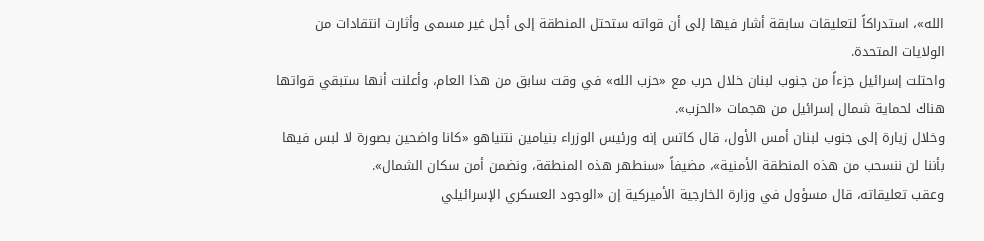الله»، استدراكاً لتعليقات سابقة أشار فيها إلى أن قواته ستحتل المنطقة إلى أجل غير مسمى وأثارت انتقادات من الولايات المتحدة.
واحتلت إسرائيل جزءاً من جنوب لبنان خلال حرب مع «حزب الله» في وقت سابق من هذا العام، وأعلنت أنها ستبقي قواتها هناك لحماية شمال إسرائيل من هجمات «الحزب».
وخلال زيارة إلى جنوب لبنان أمس الأول، قال كاتس إنه ورئيس الوزراء بنيامين نتنياهو «كانا واضحين بصورة لا لبس فيها بأننا لن ننسحب من هذه المنطقة الأمنية»، مضيفاً «سنطهر هذه المنطقة، ونضمن أمن سكان الشمال».
وعقب تعليقاته، قال مسؤول في وزارة الخارجية الأميركية إن «الوجود العسكري الإسرائيلي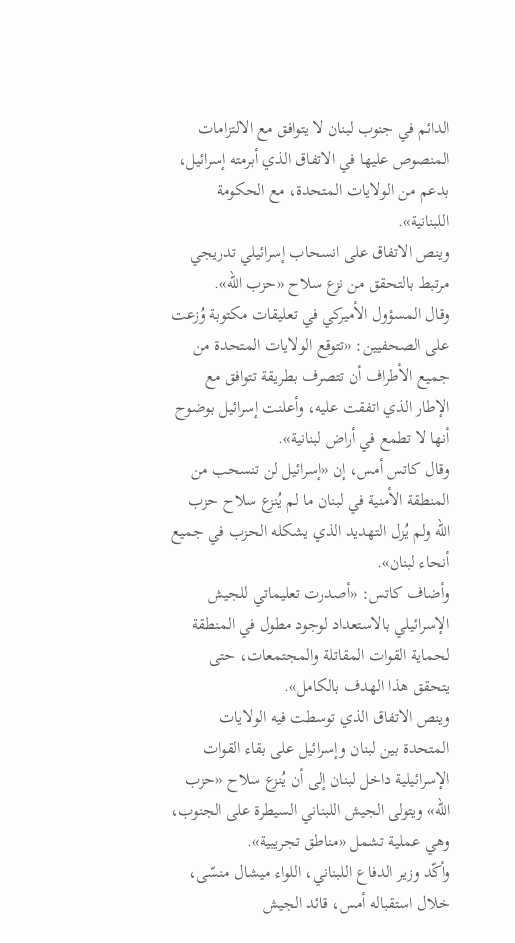الدائم في جنوب لبنان لا يتوافق مع الالتزامات المنصوص عليها في الاتفاق الذي أبرمته إسرائيل، بدعم من الولايات المتحدة، مع الحكومة اللبنانية».
وينص الاتفاق على انسحاب إسرائيلي تدريجي مرتبط بالتحقق من نزع سلاح «حزب الله».
وقال المسؤول الأميركي في تعليقات مكتوبة وُزعت على الصحفيين: «تتوقع الولايات المتحدة من جميع الأطراف أن تتصرف بطريقة تتوافق مع الإطار الذي اتفقت عليه، وأعلنت إسرائيل بوضوح أنها لا تطمع في أراض لبنانية».
وقال كاتس أمس، إن «إسرائيل لن تنسحب من المنطقة الأمنية في لبنان ما لم يُنزع سلاح حزب الله ولم يُزل التهديد الذي يشكله الحزب في جميع أنحاء لبنان».
وأضاف كاتس: «أصدرت تعليماتي للجيش الإسرائيلي بالاستعداد لوجود مطول في المنطقة لحماية القوات المقاتلة والمجتمعات، حتى يتحقق هذا الهدف بالكامل».
وينص الاتفاق الذي توسطت فيه الولايات المتحدة بين لبنان وإسرائيل على بقاء القوات الإسرائيلية داخل لبنان إلى أن يُنزع سلاح «حزب الله» ويتولى الجيش اللبناني السيطرة على الجنوب، وهي عملية تشمل «مناطق تجريبية».
وأكّد وزير الدفاع اللبناني، اللواء ميشال منسّى، خلال استقباله أمس، قائد الجيش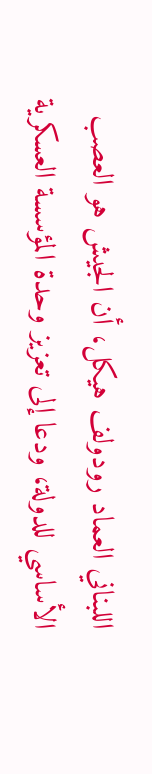اللبناني العماد رودولف هيكل، أن الجيش هو العصب الأساسي للدولة، ودعا إلى تعزيز وحدة المؤسسة العسكرية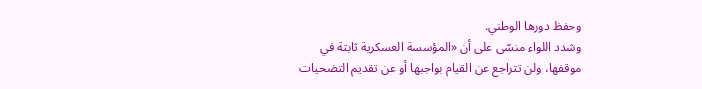وحفظ دورها الوطني.
وشدد اللواء منسّى على أن «المؤسسة العسكرية ثابتة في موقفها، ولن تتراجع عن القيام بواجبها أو عن تقديم التضحيات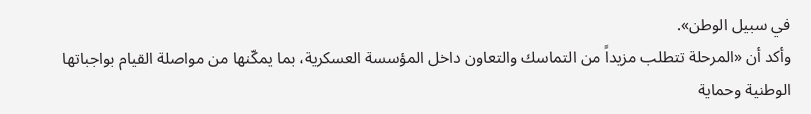في سبيل الوطن».
وأكد أن «المرحلة تتطلب مزيداً من التماسك والتعاون داخل المؤسسة العسكرية، بما يمكّنها من مواصلة القيام بواجباتها الوطنية وحماية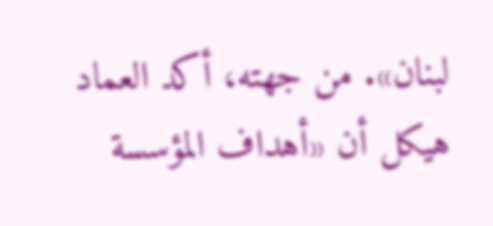لبنان». من جهته، أكد العماد هيكل أن «أهداف المؤسسة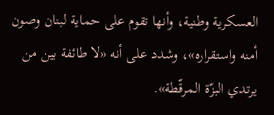العسكرية وطنية، وأنها تقوم على حماية لبنان وصون أمنه واستقراره»، وشدد على أنه «لا طائفة بين من يرتدي البزّة المرقّطة».